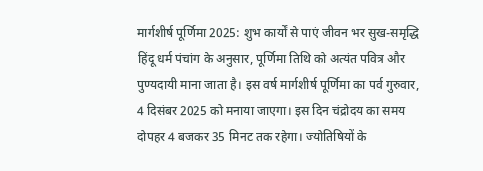मार्गशीर्ष पूर्णिमा 2025: शुभ कार्यों से पाएं जीवन भर सुख-समृद्धि
हिंदू धर्म पंचांग के अनुसार, पूर्णिमा तिथि को अत्यंत पवित्र और पुण्यदायी माना जाता है। इस वर्ष मार्गशीर्ष पूर्णिमा का पर्व गुरुवार, 4 दिसंबर 2025 को मनाया जाएगा। इस दिन चंद्रोदय का समय दोपहर 4 बजकर 35 मिनट तक रहेगा। ज्योतिषियों के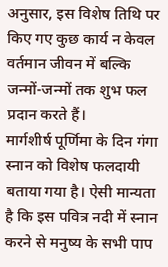अनुसार, इस विशेष तिथि पर किए गए कुछ कार्य न केवल वर्तमान जीवन में बल्कि जन्मों-जन्मों तक शुभ फल प्रदान करते हैं।
मार्गशीर्ष पूर्णिमा के दिन गंगा स्नान को विशेष फलदायी बताया गया है। ऐसी मान्यता है कि इस पवित्र नदी में स्नान करने से मनुष्य के सभी पाप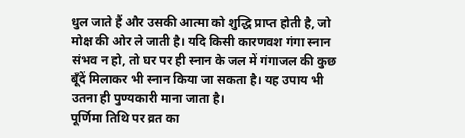धुल जाते हैं और उसकी आत्मा को शुद्धि प्राप्त होती है, जो मोक्ष की ओर ले जाती है। यदि किसी कारणवश गंगा स्नान संभव न हो, तो घर पर ही स्नान के जल में गंगाजल की कुछ बूँदें मिलाकर भी स्नान किया जा सकता है। यह उपाय भी उतना ही पुण्यकारी माना जाता है।
पूर्णिमा तिथि पर व्रत का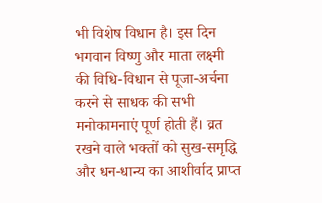भी विशेष विधान है। इस दिन भगवान विष्णु और माता लक्ष्मी की विधि-विधान से पूजा-अर्चना करने से साधक की सभी मनोकामनाएं पूर्ण होती हैं। व्रत रखने वाले भक्तों को सुख-समृद्धि और धन-धान्य का आशीर्वाद प्राप्त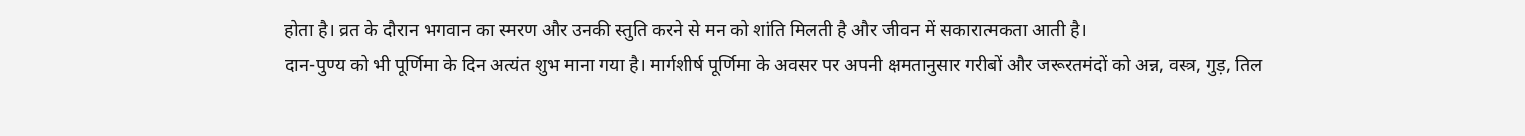होता है। व्रत के दौरान भगवान का स्मरण और उनकी स्तुति करने से मन को शांति मिलती है और जीवन में सकारात्मकता आती है।
दान-पुण्य को भी पूर्णिमा के दिन अत्यंत शुभ माना गया है। मार्गशीर्ष पूर्णिमा के अवसर पर अपनी क्षमतानुसार गरीबों और जरूरतमंदों को अन्न, वस्त्र, गुड़, तिल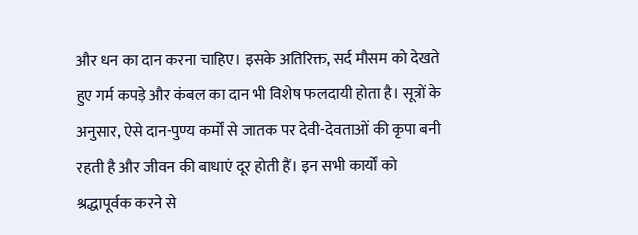और धन का दान करना चाहिए। इसके अतिरिक्त, सर्द मौसम को देखते हुए गर्म कपड़े और कंबल का दान भी विशेष फलदायी होता है। सूत्रों के अनुसार, ऐसे दान-पुण्य कर्मों से जातक पर देवी-देवताओं की कृपा बनी रहती है और जीवन की बाधाएं दूर होती हैं। इन सभी कार्यों को श्रद्धापूर्वक करने से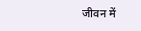जीवन में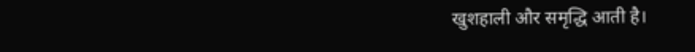खुशहाली और समृद्धि आती है।